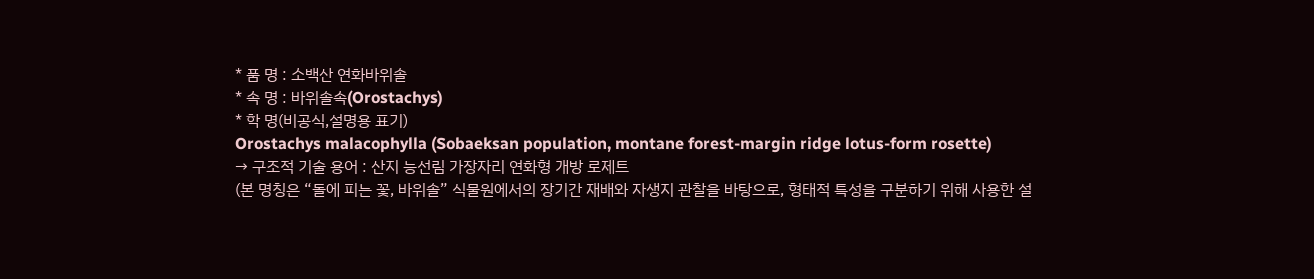* 품 명 : 소백산 연화바위솔
* 속 명 : 바위솔속(Orostachys)
* 학 명(비공식,설명용 표기)
Orostachys malacophylla (Sobaeksan population, montane forest-margin ridge lotus-form rosette)
→ 구조적 기술 용어 : 산지 능선림 가장자리 연화형 개방 로제트
(본 명칭은 “돌에 피는 꽃, 바위솔” 식물원에서의 장기간 재배와 자생지 관찰을 바탕으로, 형태적 특성을 구분하기 위해 사용한 설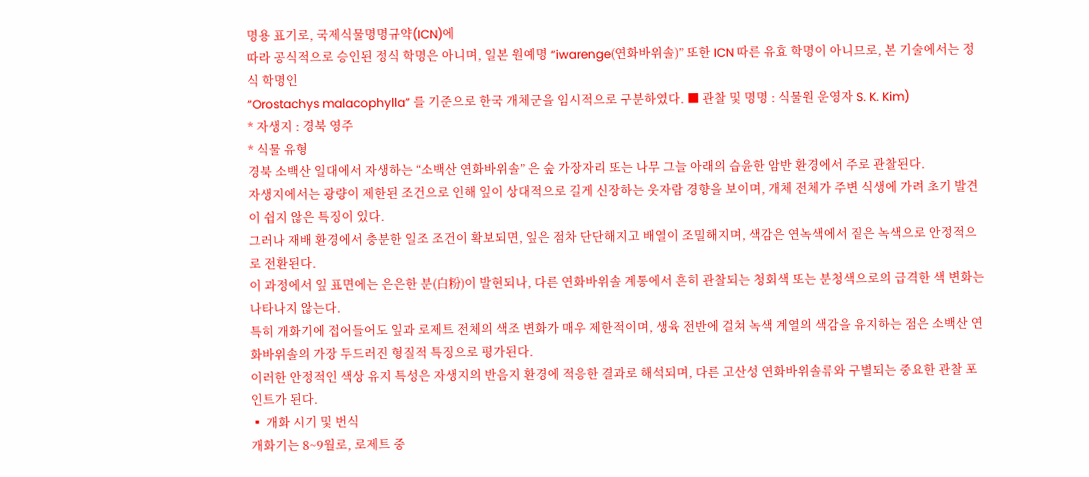명용 표기로, 국제식물명명규약(ICN)에
따라 공식적으로 승인된 정식 학명은 아니며, 일본 원예명 “iwarenge(연화바위솔)” 또한 ICN 따른 유효 학명이 아니므로, 본 기술에서는 정식 학명인
“Orostachys malacophylla” 를 기준으로 한국 개체군을 임시적으로 구분하였다. ■ 관찰 및 명명 : 식물원 운영자 S. K. Kim)
* 자생지 : 경북 영주
* 식물 유형
경북 소백산 일대에서 자생하는 “소백산 연화바위솔” 은 숲 가장자리 또는 나무 그늘 아래의 습윤한 암반 환경에서 주로 관찰된다.
자생지에서는 광량이 제한된 조건으로 인해 잎이 상대적으로 길게 신장하는 웃자람 경향을 보이며, 개체 전체가 주변 식생에 가려 초기 발견이 쉽지 않은 특징이 있다.
그러나 재배 환경에서 충분한 일조 조건이 확보되면, 잎은 점차 단단해지고 배열이 조밀해지며, 색감은 연녹색에서 짙은 녹색으로 안정적으로 전환된다.
이 과정에서 잎 표면에는 은은한 분(白粉)이 발현되나, 다른 연화바위솔 계통에서 흔히 관찰되는 청회색 또는 분청색으로의 급격한 색 변화는 나타나지 않는다.
특히 개화기에 접어들어도 잎과 로제트 전체의 색조 변화가 매우 제한적이며, 생육 전반에 걸쳐 녹색 계열의 색감을 유지하는 점은 소백산 연화바위솔의 가장 두드러진 형질적 특징으로 평가된다.
이러한 안정적인 색상 유지 특성은 자생지의 반음지 환경에 적응한 결과로 해석되며, 다른 고산성 연화바위솔류와 구별되는 중요한 관찰 포인트가 된다.
▪ 개화 시기 및 번식
개화기는 8~9월로, 로제트 중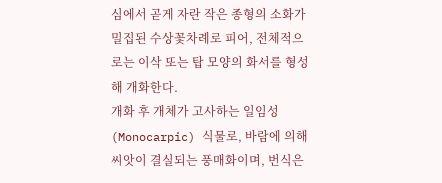심에서 곧게 자란 작은 종형의 소화가 밀집된 수상꽃차례로 피어, 전체적으로는 이삭 또는 탑 모양의 화서를 형성해 개화한다.
개화 후 개체가 고사하는 일임성(Monocarpic) 식물로, 바람에 의해 씨앗이 결실되는 풍매화이며, 번식은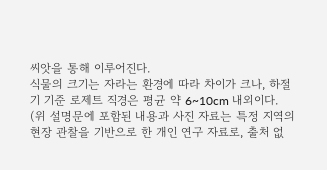씨앗을 통해 이루어진다.
식물의 크기는 자라는 환경에 따라 차이가 크나, 하절기 기준 로제트 직경은 평균 약 6~10cm 내외이다.
(위 설명문에 포함된 내용과 사진 자료는 특정 지역의 현장 관찰을 기반으로 한 개인 연구 자료로, 출처 없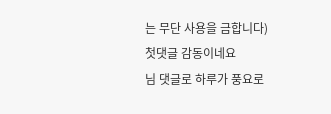는 무단 사용을 금합니다)
첫댓글 감동이네요
님 댓글로 하루가 풍요로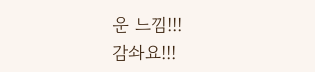운 느낌!!!
감솨요!!!